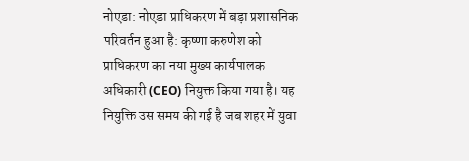नोएडा: नोएडा प्राधिकरण में बड़ा प्रशासनिक परिवर्तन हुआ है: कृष्णा करुणेश को प्राधिकरण का नया मुख्य कार्यपालक अधिकारी (CEO) नियुक्त किया गया है। यह नियुक्ति उस समय की गई है जब शहर में युवा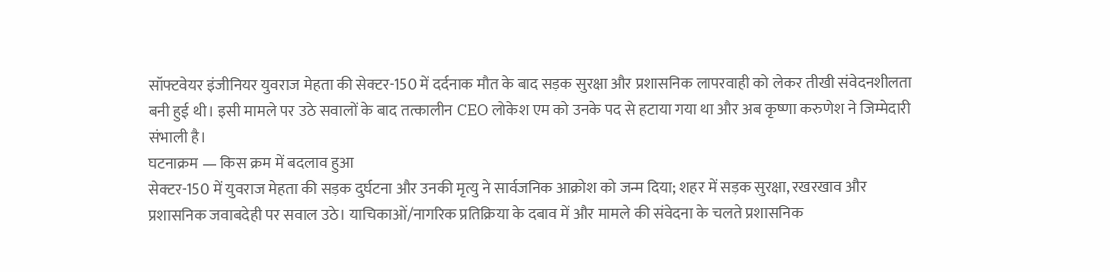सॉफ्टवेयर इंजीनियर युवराज मेहता की सेक्टर-150 में दर्दनाक मौत के बाद सड़क सुरक्षा और प्रशासनिक लापरवाही को लेकर तीखी संवेदनशीलता बनी हुई थी। इसी मामले पर उठे सवालों के बाद तत्कालीन CEO लोकेश एम को उनके पद से हटाया गया था और अब कृष्णा करुणेश ने जिम्मेदारी संभाली है।
घटनाक्रम — किस क्रम में बदलाव हुआ
सेक्टर-150 में युवराज मेहता की सड़क दुर्घटना और उनकी मृत्यु ने सार्वजनिक आक्रोश को जन्म दिया; शहर में सड़क सुरक्षा, रखरखाव और प्रशासनिक जवाबदेही पर सवाल उठे। याचिकाओं/नागरिक प्रतिक्रिया के दबाव में और मामले की संवेदना के चलते प्रशासनिक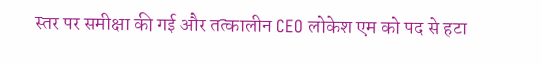स्तर पर समीक्षा की गई और तत्कालीन CEO लोकेश एम को पद से हटा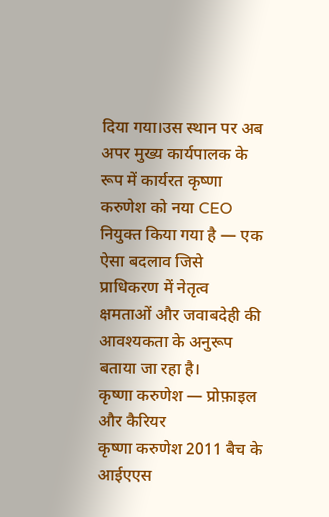दिया गया।उस स्थान पर अब अपर मुख्य कार्यपालक के रूप में कार्यरत कृष्णा करुणेश को नया CEO नियुक्त किया गया है — एक ऐसा बदलाव जिसे प्राधिकरण में नेतृत्व क्षमताओं और जवाबदेही की आवश्यकता के अनुरूप बताया जा रहा है।
कृष्णा करुणेश — प्रोफ़ाइल और कैरियर
कृष्णा करुणेश 2011 बैच के आईएएस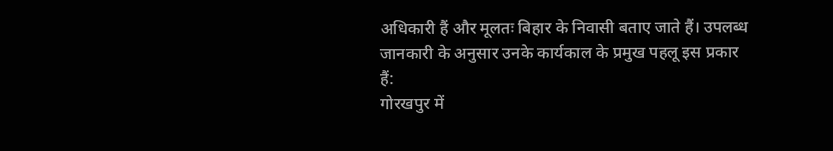अधिकारी हैं और मूलतः बिहार के निवासी बताए जाते हैं। उपलब्ध जानकारी के अनुसार उनके कार्यकाल के प्रमुख पहलू इस प्रकार हैं:
गोरखपुर में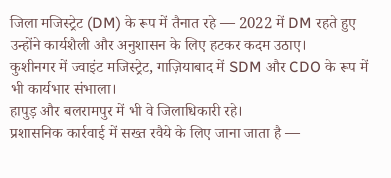जिला मजिस्ट्रेट (DM) के रूप में तैनात रहे — 2022 में DM रहते हुए उन्होंने कार्यशैली और अनुशासन के लिए हटकर कदम उठाए।
कुशीनगर में ज्वाइंट मजिस्ट्रेट, गाज़ियाबाद में SDM और CDO के रूप में भी कार्यभार संभाला।
हापुड़ और बलरामपुर में भी वे जिलाधिकारी रहे।
प्रशासनिक कार्रवाई में सख्त रवैये के लिए जाना जाता है —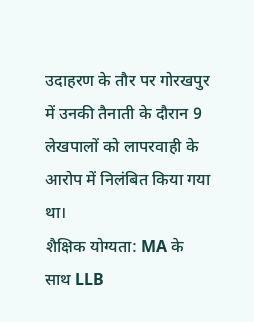उदाहरण के तौर पर गोरखपुर में उनकी तैनाती के दौरान 9 लेखपालों को लापरवाही के आरोप में निलंबित किया गया था।
शैक्षिक योग्यता: MA के साथ LLB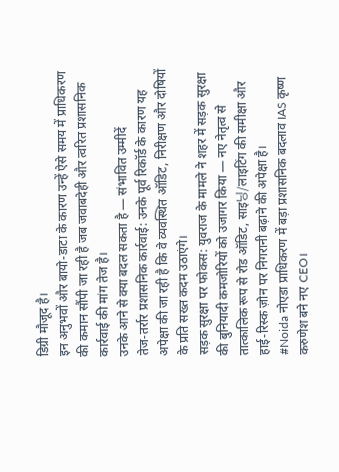डिग्री मौजूद है।
इन अनुभवों और बायो-डाटा के कारण उन्हें ऐसे समय में प्राधिकरण की कमान सौंपी जा रही है जब जवाबदेही और त्वरित प्रशासनिक कार्रवाई की मांग तेज है।
उनके आने से क्या बदल सकता है — संभावित उम्मीदें
तेज-तर्रार प्रशासनिक कार्रवाई: उनके पूर्व रिकॉर्ड के कारण यह अपेक्षा की जा रही है कि वे व्यवस्थित ऑडिट, निरीक्षण और दोषियों के प्रति सख्त कदम उठाएंगे।
सड़क सुरक्षा पर फोकस: युवराज के मामले ने शहर में सड़क सुरक्षा की बुनियादी कमजोरियों को उजागर किया — नए नेतृत्व से तात्कालिक रूप से रोड ऑडिट, साइ닝/लाइटिंग की समीक्षा और हाई-रिस्क ज़ोन पर निगरानी बढ़ाने की अपेक्षा है।
#Noida नोएडा प्राधिकरण में बड़ा प्रशासनिक बदलाव IAS कृष्ण करुणेश बने नए CEO।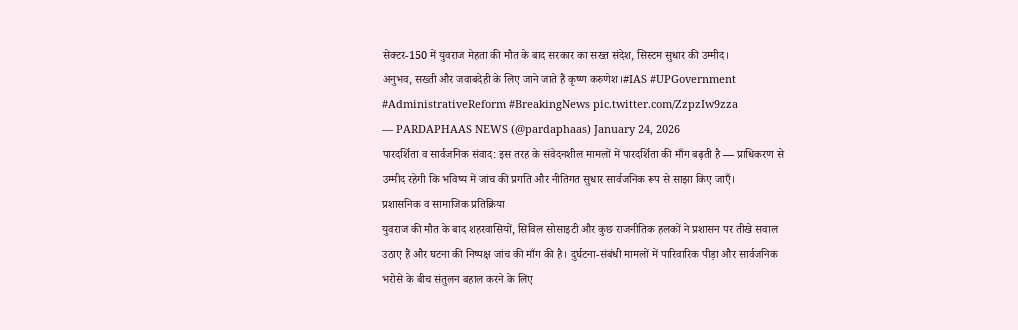सेक्टर-150 में युवराज मेहता की मौत के बाद सरकार का सख्त संदेश, सिस्टम सुधार की उम्मीद।
अनुभव, सख्ती और जवाबदेही के लिए जाने जाते हैं कृष्ण करुणेश।#IAS #UPGovernment #AdministrativeReform #BreakingNews pic.twitter.com/ZzpzIw9zza
— PARDAPHAAS NEWS (@pardaphaas) January 24, 2026
पारदर्शिता व सार्वजनिक संवाद: इस तरह के संवेदनशील मामलों में पारदर्शिता की माँग बढ़ती है — प्राधिकरण से उम्मीद रहेगी कि भविष्य में जांच की प्रगति और नीतिगत सुधार सार्वजनिक रूप से साझा किए जाएँ।
प्रशासनिक व सामाजिक प्रतिक्रिया
युवराज की मौत के बाद शहरवासियों, सिविल सोसाइटी और कुछ राजनीतिक हलकों ने प्रशासन पर तीखे सवाल उठाए हैं और घटना की निष्पक्ष जांच की माँग की है। दुर्घटना-संबंधी मामलों में पारिवारिक पीड़ा और सार्वजनिक भरोसे के बीच संतुलन बहाल करने के लिए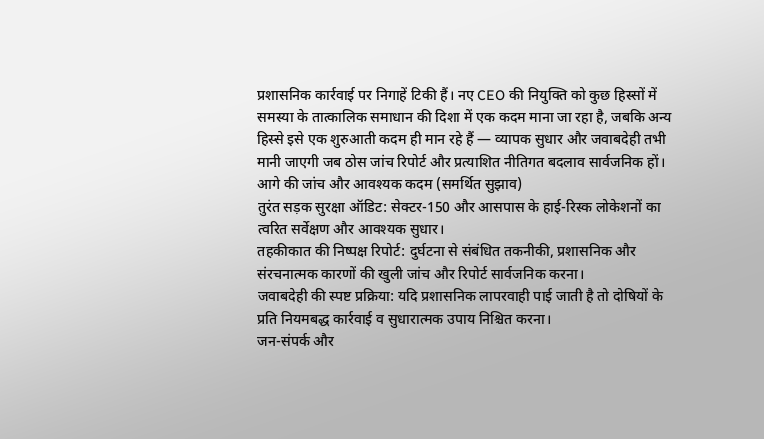प्रशासनिक कार्रवाई पर निगाहें टिकी हैं। नए CEO की नियुक्ति को कुछ हिस्सों में समस्या के तात्कालिक समाधान की दिशा में एक कदम माना जा रहा है, जबकि अन्य हिस्से इसे एक शुरुआती कदम ही मान रहे हैं — व्यापक सुधार और जवाबदेही तभी मानी जाएगी जब ठोस जांच रिपोर्ट और प्रत्याशित नीतिगत बदलाव सार्वजनिक हों।
आगे की जांच और आवश्यक कदम (समर्थित सुझाव)
तुरंत सड़क सुरक्षा ऑडिट: सेक्टर-150 और आसपास के हाई-रिस्क लोकेशनों का त्वरित सर्वेक्षण और आवश्यक सुधार।
तहकीकात की निष्पक्ष रिपोर्ट: दुर्घटना से संबंधित तकनीकी, प्रशासनिक और संरचनात्मक कारणों की खुली जांच और रिपोर्ट सार्वजनिक करना।
जवाबदेही की स्पष्ट प्रक्रिया: यदि प्रशासनिक लापरवाही पाई जाती है तो दोषियों के प्रति नियमबद्ध कार्रवाई व सुधारात्मक उपाय निश्चित करना।
जन-संपर्क और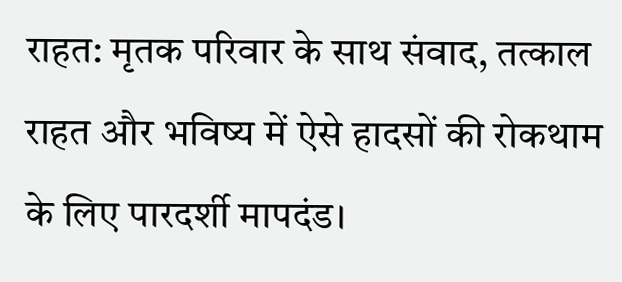राहत: मृतक परिवार के साथ संवाद, तत्काल राहत और भविष्य में ऐसे हादसों की रोकथाम के लिए पारदर्शी मापदंड।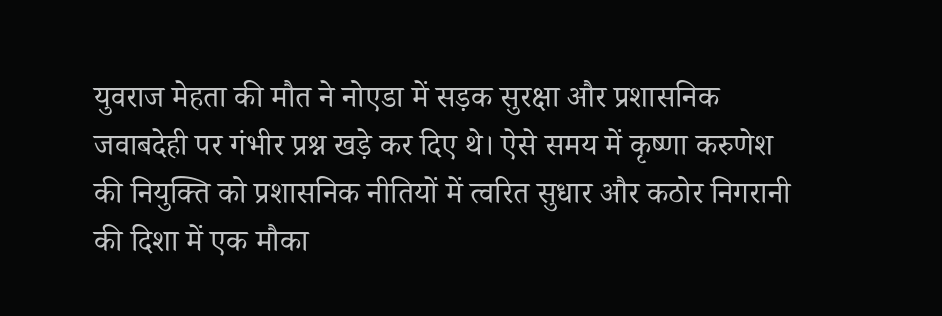युवराज मेहता की मौत ने नोएडा में सड़क सुरक्षा और प्रशासनिक जवाबदेही पर गंभीर प्रश्न खड़े कर दिए थे। ऐसे समय में कृष्णा करुणेश की नियुक्ति को प्रशासनिक नीतियों में त्वरित सुधार और कठोर निगरानी की दिशा में एक मौका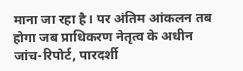माना जा रहा है। पर अंतिम आंकलन तब होगा जब प्राधिकरण नेतृत्व के अधीन जांच-रिपोर्ट, पारदर्शी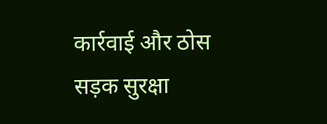कार्रवाई और ठोस सड़क सुरक्षा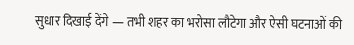सुधार दिखाई देंगे — तभी शहर का भरोसा लौटेगा और ऐसी घटनाओं की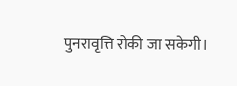पुनरावृत्ति रोकी जा सकेगी।